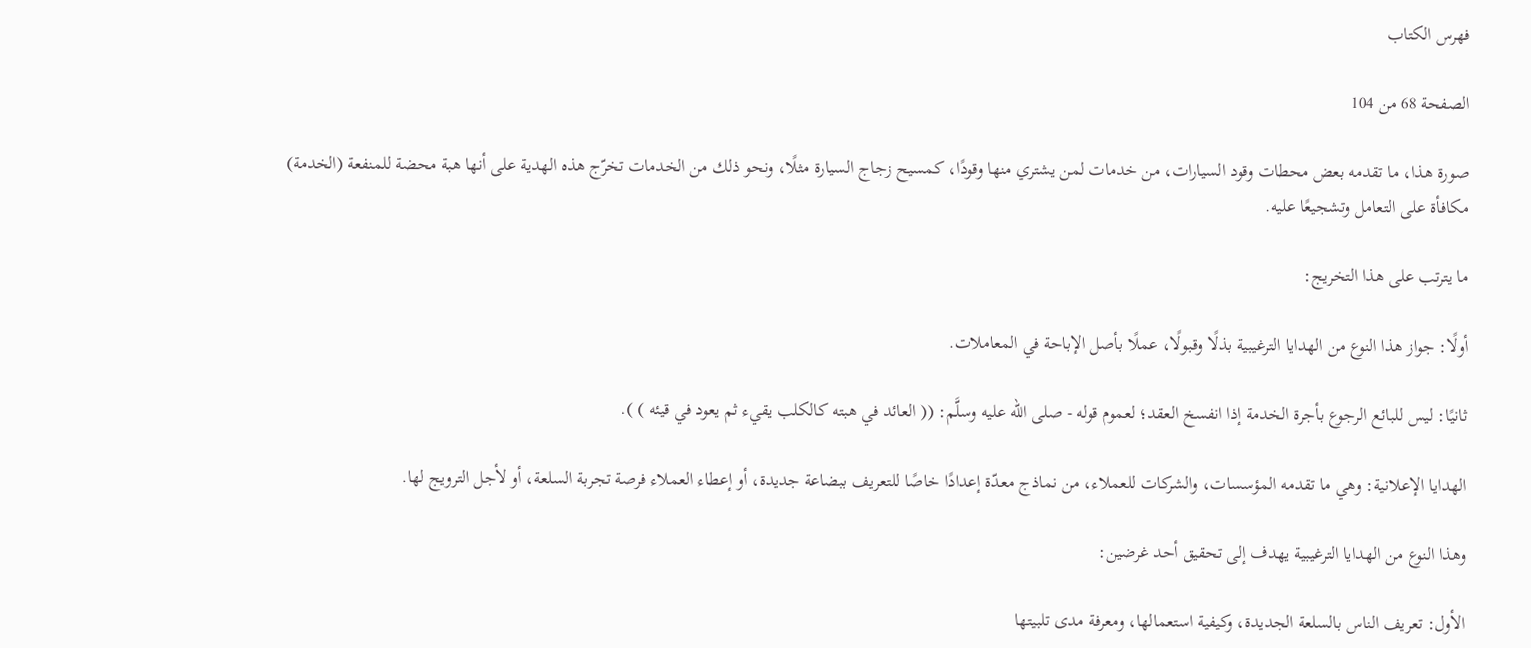فهرس الكتاب

الصفحة 68 من 104

صورة هذا، ما تقدمه بعض محطات وقود السيارات، من خدمات لمن يشتري منها وقودًا، كمسيح زجاج السيارة مثلًا، ونحو ذلك من الخدمات تخرّج هذه الهدية على أنها هبة محضة للمنفعة (الخدمة) مكافأة على التعامل وتشجيعًا عليه.

ما يترتب على هذا التخريج:

أولًا: جواز هذا النوع من الهدايا الترغيبية بذلًا وقبولًا، عملًا بأصل الإباحة في المعاملات.

ثانيًا: ليس للبائع الرجوع بأجرة الخدمة إذا انفسخ العقد؛ لعموم قوله - صلى الله عليه وسلَّم: (( العائد في هبته كالكلب يقيء ثم يعود في قيئه ) ).

الهدايا الإعلانية: وهي ما تقدمه المؤسسات، والشركات للعملاء، من نماذج معدّة إعدادًا خاصًا للتعريف ببضاعة جديدة، أو إعطاء العملاء فرصة تجربة السلعة، أو لأجل الترويج لها.

وهذا النوع من الهدايا الترغيبية يهدف إلى تحقيق أحد غرضين:

الأول: تعريف الناس بالسلعة الجديدة، وكيفية استعمالها، ومعرفة مدى تلبيتها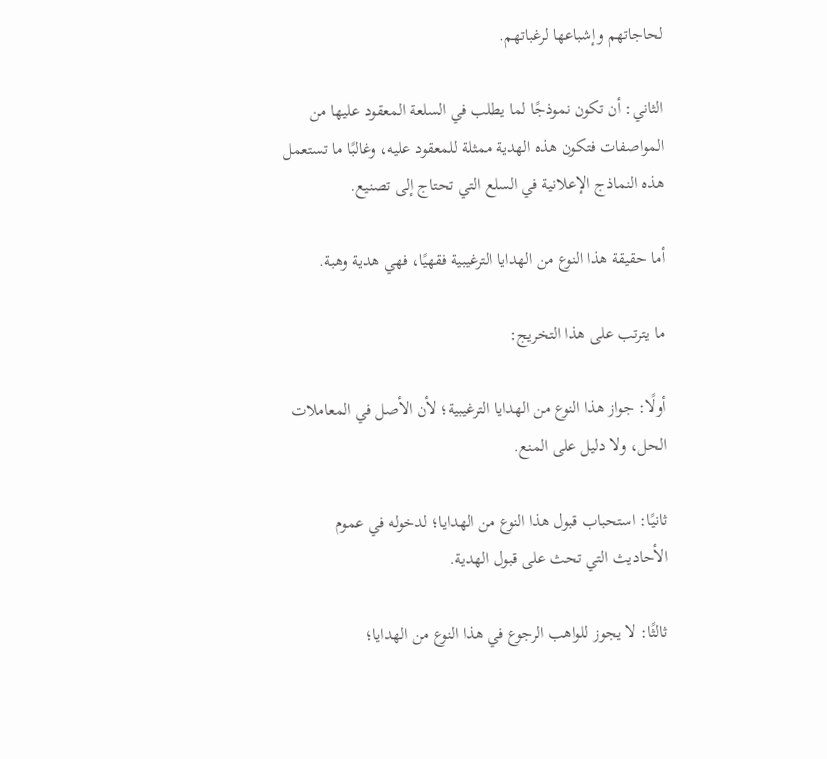لحاجاتهم وإشباعها لرغباتهم.

الثاني: أن تكون نموذجًا لما يطلب في السلعة المعقود عليها من المواصفات فتكون هذه الهدية ممثلة للمعقود عليه، وغالبًا ما تستعمل هذه النماذج الإعلانية في السلع التي تحتاج إلى تصنيع.

أما حقيقة هذا النوع من الهدايا الترغيبية فقهيًا، فهي هدية وهبة.

ما يترتب على هذا التخريج:

أولًا: جواز هذا النوع من الهدايا الترغيبية؛ لأن الأصل في المعاملات الحل، ولا دليل على المنع.

ثانيًا: استحباب قبول هذا النوع من الهدايا؛ لدخوله في عموم الأحاديث التي تحث على قبول الهدية.

ثالثًا: لا يجوز للواهب الرجوع في هذا النوع من الهدايا؛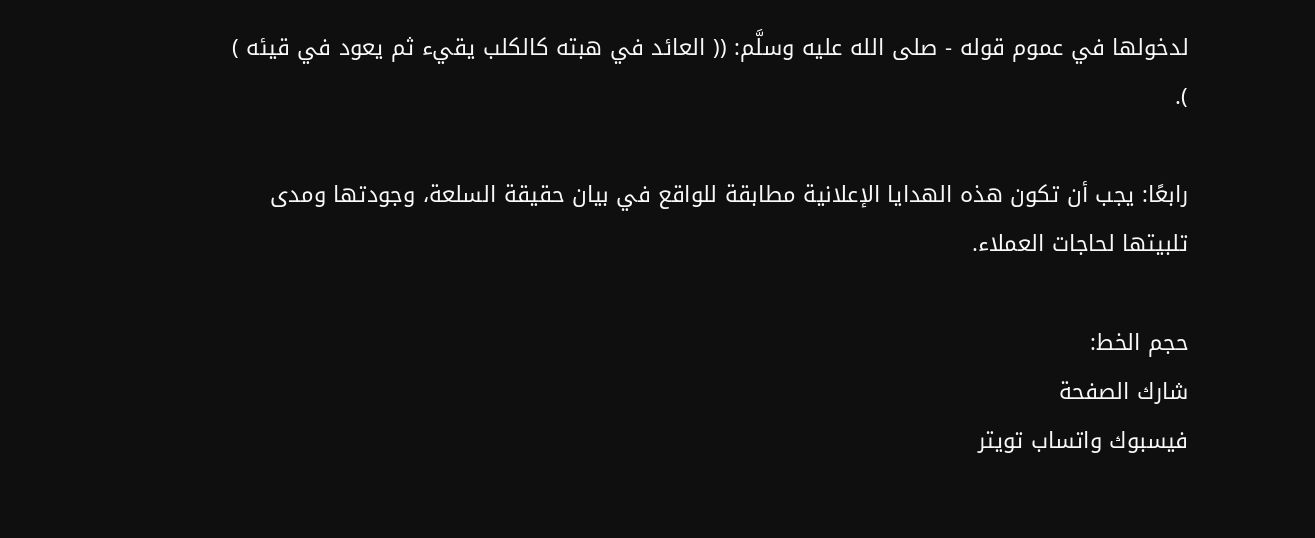لدخولها في عموم قوله - صلى الله عليه وسلَّم: (( العائد في هبته كالكلب يقيء ثم يعود في قيئه ) ).

رابعًا: يجب أن تكون هذه الهدايا الإعلانية مطابقة للواقع في بيان حقيقة السلعة، وجودتها ومدى تلبيتها لحاجات العملاء.

حجم الخط:
شارك الصفحة
فيسبوك واتساب تويتر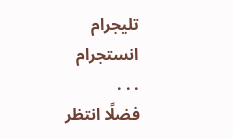تليجرام انستجرام
. . .
فضلًا انتظر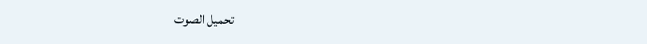تحميل الصوت